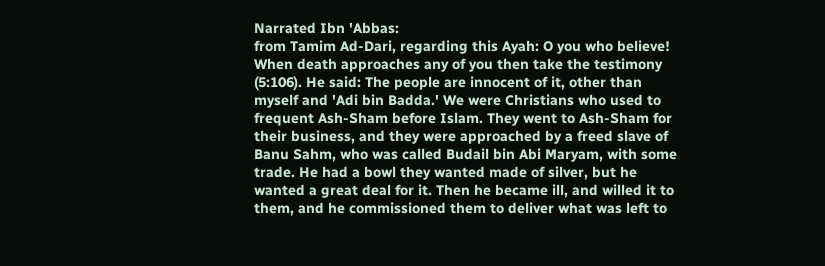Narrated Ibn 'Abbas:
from Tamim Ad-Dari, regarding this Ayah: O you who believe! When death approaches any of you then take the testimony (5:106). He said: The people are innocent of it, other than myself and 'Adi bin Badda.' We were Christians who used to frequent Ash-Sham before Islam. They went to Ash-Sham for their business, and they were approached by a freed slave of Banu Sahm, who was called Budail bin Abi Maryam, with some trade. He had a bowl they wanted made of silver, but he wanted a great deal for it. Then he became ill, and willed it to them, and he commissioned them to deliver what was left to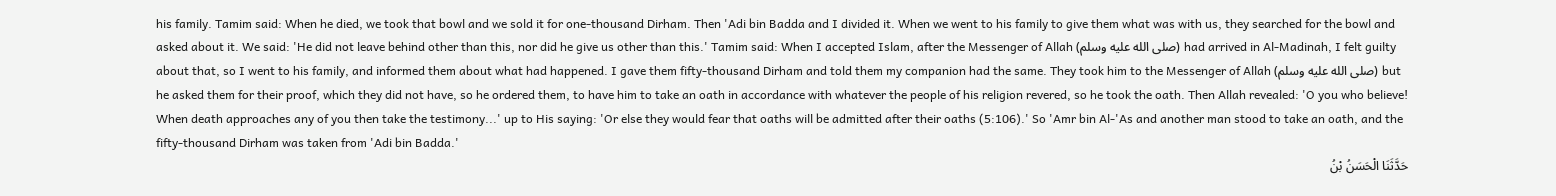his family. Tamim said: When he died, we took that bowl and we sold it for one-thousand Dirham. Then 'Adi bin Badda and I divided it. When we went to his family to give them what was with us, they searched for the bowl and asked about it. We said: 'He did not leave behind other than this, nor did he give us other than this.' Tamim said: When I accepted Islam, after the Messenger of Allah (صلى الله عليه وسلم) had arrived in Al-Madinah, I felt guilty about that, so I went to his family, and informed them about what had happened. I gave them fifty-thousand Dirham and told them my companion had the same. They took him to the Messenger of Allah (صلى الله عليه وسلم) but he asked them for their proof, which they did not have, so he ordered them, to have him to take an oath in accordance with whatever the people of his religion revered, so he took the oath. Then Allah revealed: 'O you who believe! When death approaches any of you then take the testimony...' up to His saying: 'Or else they would fear that oaths will be admitted after their oaths (5:106).' So 'Amr bin Al-'As and another man stood to take an oath, and the fifty-thousand Dirham was taken from 'Adi bin Badda.'
حَدَّثَنَا الْحَسَنُ بْنُ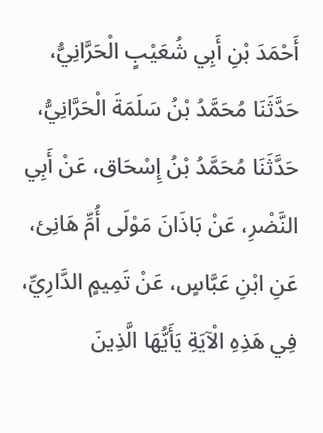أَحْمَدَ بْنِ أَبِي شُعَيْبٍ الْحَرَّانِيُّ، حَدَّثَنَا مُحَمَّدُ بْنُ سَلَمَةَ الْحَرَّانِيُّ، حَدَّثَنَا مُحَمَّدُ بْنُ إِسْحَاق، عَنْ أَبِي النَّضْرِ، عَنْ بَاذَانَ مَوْلَى أُمِّ هَانِئ، عَنِ ابْنِ عَبَّاسٍ، عَنْ تَمِيمٍ الدَّارِيِّ، فِي هَذِهِ الْآيَةِ يَأَيُّهَا الَّذِينَ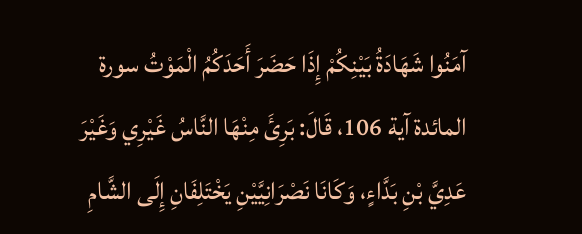آمَنُوا شَهَادَةُ بَيْنِكُمْ إِذَا حَضَرَ أَحَدَكُمُ الْمَوْتُ سورة المائدة آية 106، قَالَ: بَرِئَ مِنْهَا النَّاسُ غَيْرِي وَغَيْرَ عَدِيَّ بْنِ بَدَّاءٍ، وَكَانَا نَصْرَانِيَّيْنِ يَخْتَلِفَانِ إِلَى الشَّامِ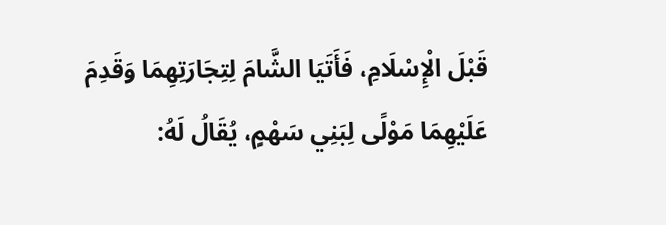قَبْلَ الْإِسْلَامِ، فَأَتَيَا الشَّامَ لِتِجَارَتِهِمَا وَقَدِمَ عَلَيْهِمَا مَوْلًى لِبَنِي سَهْمٍ، يُقَالُ لَهُ: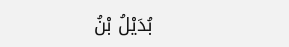بُدَيْلُ بْنُ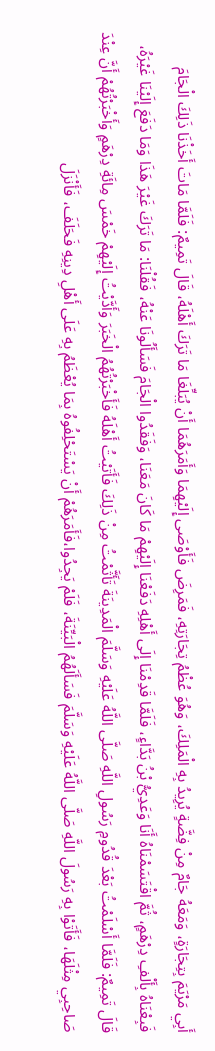أَبِي مَرْيَمَ بِتِجَارَةٍ، وَمَعَهُ جَامٌ مِنْ فِضَّةٍ يُرِيدُ بِهِ الْمَلِكَ، وَهُوَ عُظْمُ تِجَارَتِهِ، فَمَرِضَ فَأَوْصَى إِلَيْهِمَا وَأَمَرَهُمَا أَنْ يُبَلِّغَا مَا تَرَكَ أَهْلَهُ، قَالَ تَمِيمٌ: فَلَمَّا مَاتَ أَخَذْنَا ذَلِكَ الْجَامَ فَبِعْنَاهُ بِأَلْفِ دِرْهَمٍ، ثُمَّ اقْتَسَمْنَاهُ أَنَا وَعَدِيُّ بْنُ بَدَّاءٍ، فَلَمَّا قَدِمْنَا إِلَى أَهْلِهِ دَفَعْنَا إِلَيْهِمْ مَا كَانَ مَعَنَا، وَفَقَدُوا الْجَامَ فَسَأَلُونَا عَنْهُ، فَقُلْنَا: مَا تَرَكَ غَيْرَ هَذَا وَمَا دَفَعَ إِلَيْنَا غَيْرَهُ، قَالَ تَمِيمٌ: فَلَمَّا أَسْلَمْتُ بَعْدَ قُدُومِ رَسُولِ اللَّهِ صَلَّى اللَّهُ عَلَيْهِ وَسَلَّمَ الْمَدِينَةَ تَأَثَّمْتُ مِنْ ذَلِكَ فَأَتَيْتُ أَهْلَهُ فَأَخْبَرْتُهُمُ الْخَبَرَ وَأَدَّيْتُ إِلَيْهِمْ خَمْسَ مِائَةِ دِرْهَمٍ وَأَخْبَرْتُهُمْ أَنَّ عِنْدَ صَاحِبِي مِثْلَهَا، فَأَتَوْا بِهِ رَسُولَ اللَّهِ صَلَّى اللَّهُ عَلَيْهِ وَسَلَّمَ فَسَأَلَهُمُ الْبَيِّنَةَ، فَلَمْ يَجِدُوا،فَأَمَرَهُمْ أَنْ يَسْتَحْلِفُوهُ بِمَا يُعْظَمُ بِهِ عَلَى أَهْلِ دِينِهِ فَحَلَفَ، فَأَنْزَلَ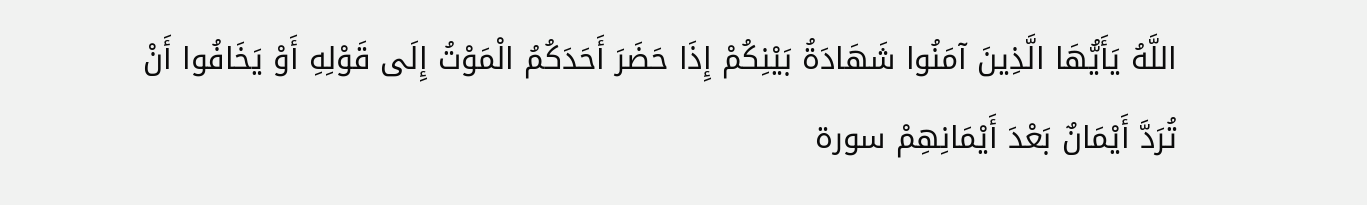اللَّهُ يَأَيُّهَا الَّذِينَ آمَنُوا شَهَادَةُ بَيْنِكُمْ إِذَا حَضَرَ أَحَدَكُمُ الْمَوْتُ إِلَى قَوْلِهِ أَوْ يَخَافُوا أَنْ تُرَدَّ أَيْمَانٌ بَعْدَ أَيْمَانِهِمْ سورة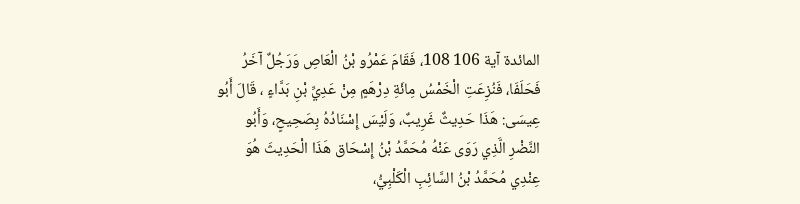المائدة آية 106 108، فَقَامَ عَمْرُو بْنُ الْعَاصِ وَرَجُلٌ آخَرُ فَحَلَفَا، فَنُزِعَتِ الْخَمْسُ مِائَةِ دِرْهَمٍ مِنْ عَدِيِّ بْنِ بَدَّاءٍ ، قَالَ أَبُو عِيسَى: هَذَا حَدِيثٌ غَرِيبٌ، وَلَيْسَ إِسْنَادُهُ بِصَحِيحٍ، وَأَبُو النَّضْرِ الَّذِي رَوَى عَنْهُ مُحَمَّدُ بْنُ إِسْحَاق هَذَا الْحَدِيثَ هُوَ عِنْدِي مُحَمَّدُ بْنُ السَّائِبِ الْكَلْبِيُّ،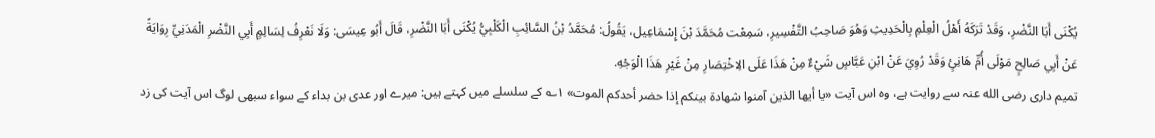يُكْنَى أَبَا النَّضْرِ، وَقَدْ تَرَكَهُ أَهْلُ الْعِلْمِ بِالْحَدِيثِ وَهُوَ صَاحِبُ التَّفْسِيرِ، سَمِعْت مُحَمَّدَ بْنَ إِسْمَاعِيل، يَقُولُ: مُحَمَّدُ بْنُ السَّائِبِ الْكَلْبِيُّ يُكْنَى أَبَا النَّضْرِ، قَالَ أَبُو عِيسَى: وَلَا نَعْرِفُ لِسَالِمٍ أَبِي النَّضْرِ الْمَدَنِيِّ رِوَايَةً عَنْ أَبِي صَالِحٍ مَوْلَى أُمِّ هَانِئٍ وَقَدْ رُوِيَ عَنْ ابْنِ عَبَّاسٍ شَيْءٌ مِنْ هَذَا عَلَى الِاخْتِصَارِ مِنْ غَيْرِ هَذَا الْوَجْهِ.
تمیم داری رضی الله عنہ سے روایت ہے، وہ اس آیت «يا أيها الذين آمنوا شهادة بينكم إذا حضر أحدكم الموت» ۱؎ کے سلسلے میں کہتے ہیں: میرے اور عدی بن بداء کے سواء سبھی لوگ اس آیت کی زد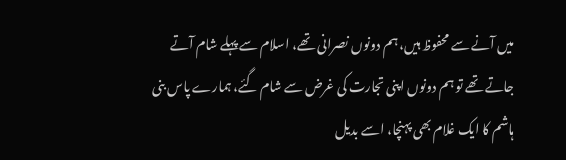میں آنے سے محفوظ ہیں، ہم دونوں نصرانی تھے، اسلام سے پہلے شام آتے جاتے تھے تو ہم دونوں اپنی تجارت کی غرض سے شام گئے، ہمارے پاس بنی ہاشم کا ایک غلام بھی پہنچا، اسے بدیل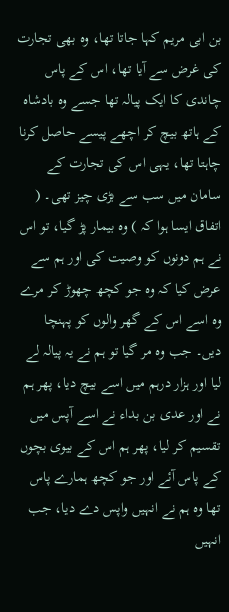بن ابی مریم کہا جاتا تھا، وہ بھی تجارت کی غرض سے آیا تھا، اس کے پاس چاندی کا ایک پیالہ تھا جسے وہ بادشاہ کے ہاتھ بیچ کر اچھے پیسے حاصل کرنا چاہتا تھا، یہی اس کی تجارت کے سامان میں سب سے بڑی چیز تھی۔ ( اتفاق ایسا ہوا کہ ) وہ بیمار پڑ گیا، تو اس نے ہم دونوں کو وصیت کی اور ہم سے عرض کیا کہ وہ جو کچھ چھوڑ کر مرے وہ اسے اس کے گھر والوں کو پہنچا دیں۔ جب وہ مر گیا تو ہم نے یہ پیالہ لے لیا اور ہزار درہم میں اسے بیچ دیا، پھر ہم نے اور عدی بن بداء نے اسے آپس میں تقسیم کر لیا، پھر ہم اس کے بیوی بچوں کے پاس آئے اور جو کچھ ہمارے پاس تھا وہ ہم نے انہیں واپس دے دیا، جب انہیں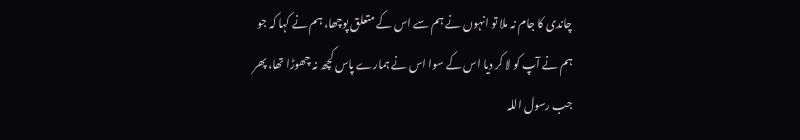چاندی کا جام نہ ملا تو انہوں نے ہم سے اس کے متعلق پوچھا، ہم نے کہا کہ جو ہم نے آپ کو لا کر دیا اس کے سوا اس نے ہمارے پاس کچھ نہ چھوڑا تھا، پھر جب رسول اللہ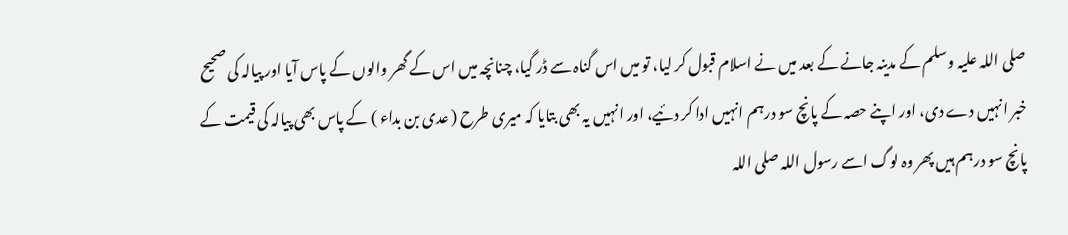صلی اللہ علیہ وسلم کے مدینہ جانے کے بعد میں نے اسلام قبول کر لیا، تو میں اس گناہ سے ڈر گیا، چنانچہ میں اس کے گھر والوں کے پاس آیا اور پیالہ کی صحیح خبر انہیں دے دی، اور اپنے حصہ کے پانچ سو درہم انہیں ادا کر دئیے، اور انہیں یہ بھی بتایا کہ میری طرح ( عدی بن بداء ) کے پاس بھی پیالہ کی قیمت کے پانچ سو درہم ہیں پھر وہ لوگ اسے رسول اللہ صلی اللہ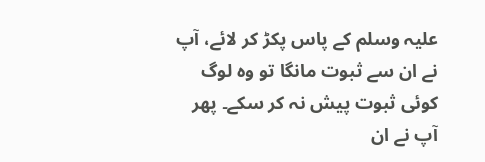علیہ وسلم کے پاس پکڑ کر لائے، آپ نے ان سے ثبوت مانگا تو وہ لوگ کوئی ثبوت پیش نہ کر سکے۔ پھر آپ نے ان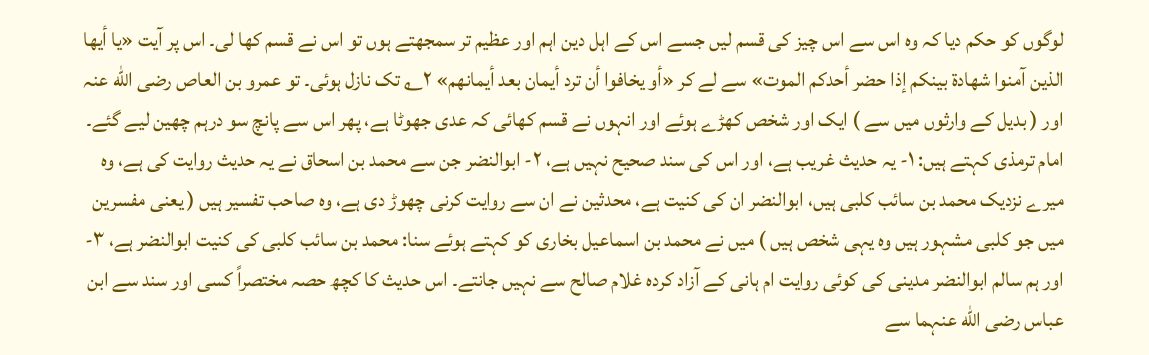لوگوں کو حکم دیا کہ وہ اس سے اس چیز کی قسم لیں جسے اس کے اہل دین اہم اور عظیم تر سمجھتے ہوں تو اس نے قسم کھا لی۔ اس پر آیت «يا أيها الذين آمنوا شهادة بينكم إذا حضر أحدكم الموت» سے لے کر «أو يخافوا أن ترد أيمان بعد أيمانهم» ۲؎ تک نازل ہوئی۔ تو عمرو بن العاص رضی الله عنہ اور ( بدیل کے وارثوں میں سے ) ایک اور شخص کھڑے ہوئے اور انہوں نے قسم کھائی کہ عدی جھوٹا ہے، پھر اس سے پانچ سو درہم چھین لیے گئے۔
امام ترمذی کہتے ہیں: ۱- یہ حدیث غریب ہے، اور اس کی سند صحیح نہیں ہے، ۲- ابوالنضر جن سے محمد بن اسحاق نے یہ حدیث روایت کی ہے، وہ میرے نزدیک محمد بن سائب کلبی ہیں، ابوالنضر ان کی کنیت ہے، محدثین نے ان سے روایت کرنی چھوڑ دی ہے، وہ صاحب تفسیر ہیں ( یعنی مفسرین میں جو کلبی مشہور ہیں وہ یہی شخص ہیں ) میں نے محمد بن اسماعیل بخاری کو کہتے ہوئے سنا: محمد بن سائب کلبی کی کنیت ابوالنضر ہے، ۳- اور ہم سالم ابوالنضر مدینی کی کوئی روایت ام ہانی کے آزاد کردہ غلام صالح سے نہیں جانتے۔ اس حدیث کا کچھ حصہ مختصراً کسی اور سند سے ابن عباس رضی الله عنہما سے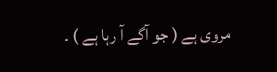مروی ہے ( جو آگے آ رہا ہے ) ۔